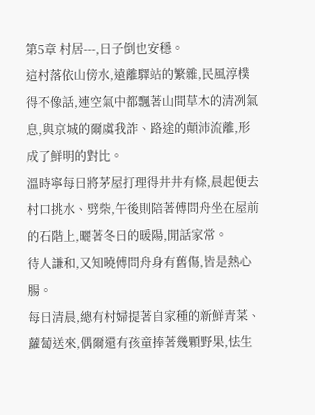第5章 村居---,日子倒也安穩。
這村落依山傍水,遠離驛站的繁雜,民風淳樸得不像話,連空氣中都飄著山間草木的清冽氣息,與京城的爾虞我詐、路途的顛沛流離,形成了鮮明的對比。
溫時寧每日將茅屋打理得井井有條,晨起便去村口挑水、劈柴,午後則陪著傅問舟坐在屋前的石階上,曬著冬日的暖陽,閒話家常。
待人謙和,又知曉傅問舟身有舊傷,皆是熱心腸。
每日清晨,總有村婦提著自家種的新鮮青菜、蘿蔔送來,偶爾還有孩童捧著幾顆野果,怯生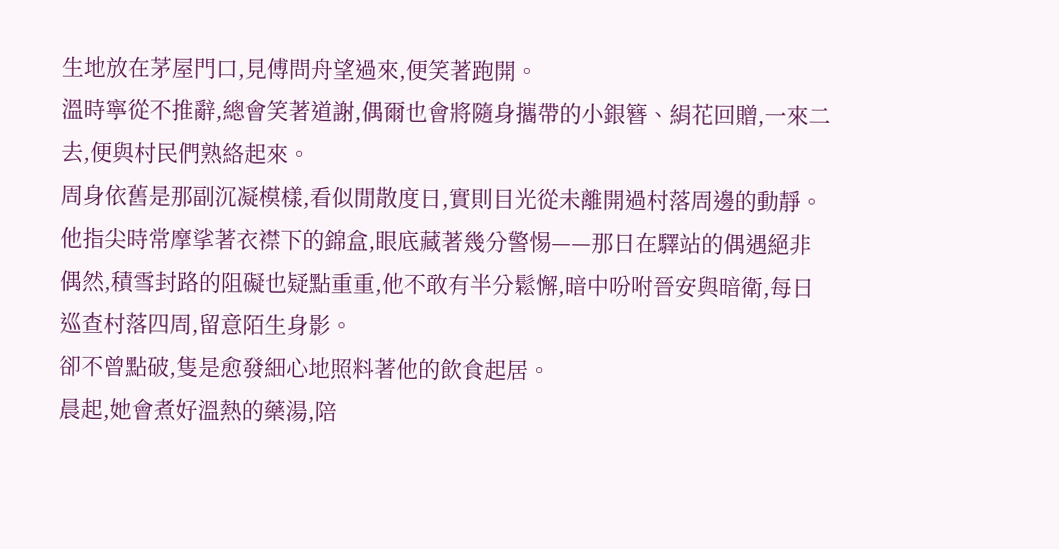生地放在茅屋門口,見傅問舟望過來,便笑著跑開。
溫時寧從不推辭,總會笑著道謝,偶爾也會將隨身攜帶的小銀簪、絹花回贈,一來二去,便與村民們熟絡起來。
周身依舊是那副沉凝模樣,看似閒散度日,實則目光從未離開過村落周邊的動靜。
他指尖時常摩挲著衣襟下的錦盒,眼底藏著幾分警惕——那日在驛站的偶遇絕非偶然,積雪封路的阻礙也疑點重重,他不敢有半分鬆懈,暗中吩咐晉安與暗衛,每日巡查村落四周,留意陌生身影。
卻不曾點破,隻是愈發細心地照料著他的飲食起居。
晨起,她會煮好溫熱的藥湯,陪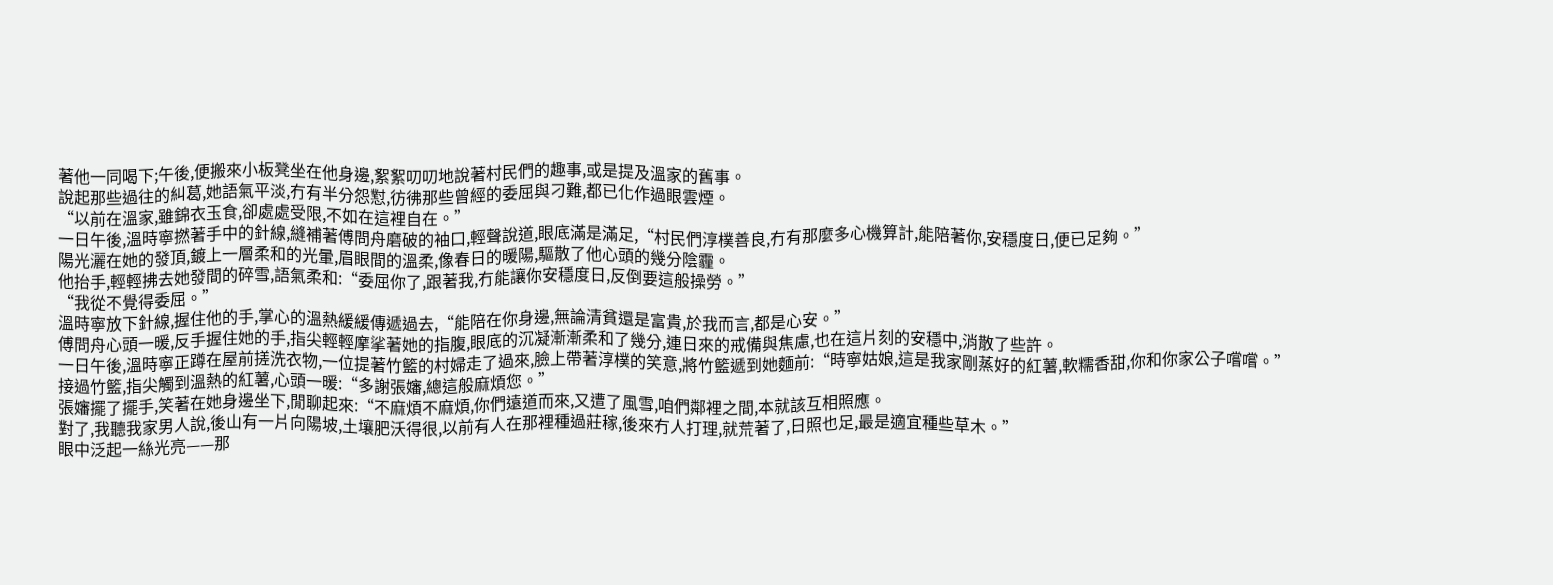著他一同喝下;午後,便搬來小板凳坐在他身邊,絮絮叨叨地說著村民們的趣事,或是提及溫家的舊事。
說起那些過往的糾葛,她語氣平淡,冇有半分怨懟,彷彿那些曾經的委屈與刁難,都已化作過眼雲煙。
“以前在溫家,雖錦衣玉食,卻處處受限,不如在這裡自在。”
一日午後,溫時寧撚著手中的針線,縫補著傅問舟磨破的袖口,輕聲說道,眼底滿是滿足,“村民們淳樸善良,冇有那麼多心機算計,能陪著你,安穩度日,便已足夠。”
陽光灑在她的發頂,鍍上一層柔和的光暈,眉眼間的溫柔,像春日的暖陽,驅散了他心頭的幾分陰霾。
他抬手,輕輕拂去她發間的碎雪,語氣柔和:“委屈你了,跟著我,冇能讓你安穩度日,反倒要這般操勞。”
“我從不覺得委屈。”
溫時寧放下針線,握住他的手,掌心的溫熱緩緩傳遞過去,“能陪在你身邊,無論清貧還是富貴,於我而言,都是心安。”
傅問舟心頭一暖,反手握住她的手,指尖輕輕摩挲著她的指腹,眼底的沉凝漸漸柔和了幾分,連日來的戒備與焦慮,也在這片刻的安穩中,消散了些許。
一日午後,溫時寧正蹲在屋前搓洗衣物,一位提著竹籃的村婦走了過來,臉上帶著淳樸的笑意,將竹籃遞到她麵前:“時寧姑娘,這是我家剛蒸好的紅薯,軟糯香甜,你和你家公子嚐嚐。”
接過竹籃,指尖觸到溫熱的紅薯,心頭一暖:“多謝張嬸,總這般麻煩您。”
張嬸擺了擺手,笑著在她身邊坐下,閒聊起來:“不麻煩不麻煩,你們遠道而來,又遭了風雪,咱們鄰裡之間,本就該互相照應。
對了,我聽我家男人說,後山有一片向陽坡,土壤肥沃得很,以前有人在那裡種過莊稼,後來冇人打理,就荒著了,日照也足,最是適宜種些草木。”
眼中泛起一絲光亮——那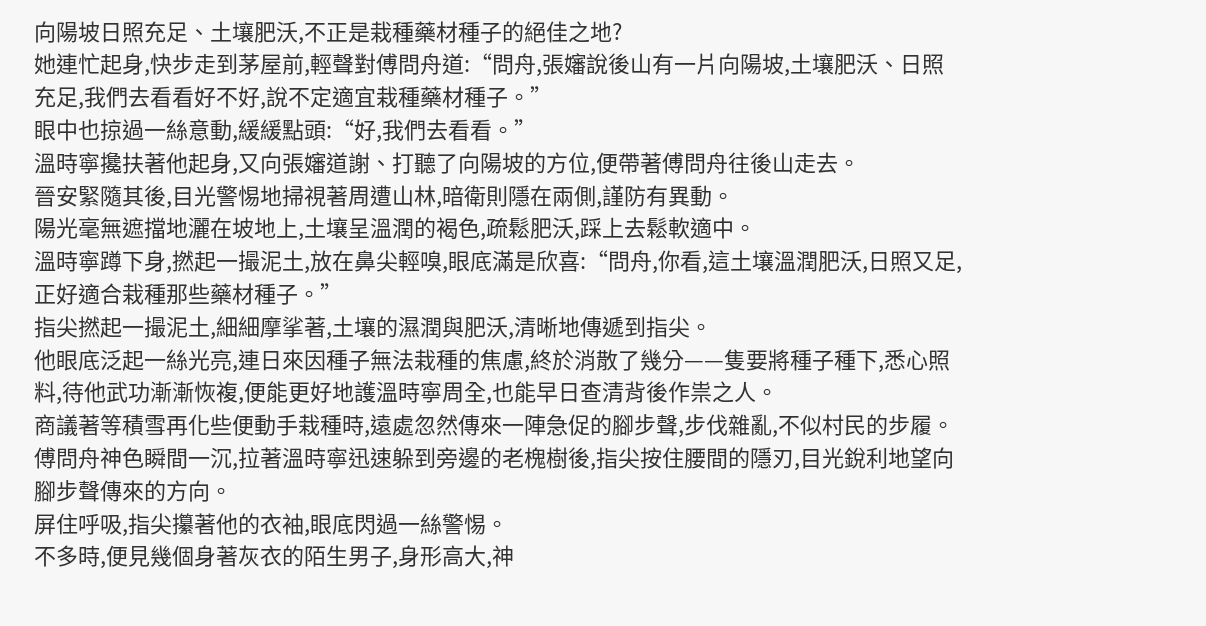向陽坡日照充足、土壤肥沃,不正是栽種藥材種子的絕佳之地?
她連忙起身,快步走到茅屋前,輕聲對傅問舟道:“問舟,張嬸說後山有一片向陽坡,土壤肥沃、日照充足,我們去看看好不好,說不定適宜栽種藥材種子。”
眼中也掠過一絲意動,緩緩點頭:“好,我們去看看。”
溫時寧攙扶著他起身,又向張嬸道謝、打聽了向陽坡的方位,便帶著傅問舟往後山走去。
晉安緊隨其後,目光警惕地掃視著周遭山林,暗衛則隱在兩側,謹防有異動。
陽光毫無遮擋地灑在坡地上,土壤呈溫潤的褐色,疏鬆肥沃,踩上去鬆軟適中。
溫時寧蹲下身,撚起一撮泥土,放在鼻尖輕嗅,眼底滿是欣喜:“問舟,你看,這土壤溫潤肥沃,日照又足,正好適合栽種那些藥材種子。”
指尖撚起一撮泥土,細細摩挲著,土壤的濕潤與肥沃,清晰地傳遞到指尖。
他眼底泛起一絲光亮,連日來因種子無法栽種的焦慮,終於消散了幾分——隻要將種子種下,悉心照料,待他武功漸漸恢複,便能更好地護溫時寧周全,也能早日查清背後作祟之人。
商議著等積雪再化些便動手栽種時,遠處忽然傳來一陣急促的腳步聲,步伐雜亂,不似村民的步履。
傅問舟神色瞬間一沉,拉著溫時寧迅速躲到旁邊的老槐樹後,指尖按住腰間的隱刃,目光銳利地望向腳步聲傳來的方向。
屏住呼吸,指尖攥著他的衣袖,眼底閃過一絲警惕。
不多時,便見幾個身著灰衣的陌生男子,身形高大,神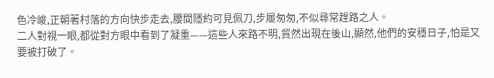色冷峻,正朝著村落的方向快步走去,腰間隱約可見佩刀,步履匆匆,不似尋常趕路之人。
二人對視一眼,都從對方眼中看到了凝重——這些人來路不明,貿然出現在後山,顯然,他們的安穩日子,怕是又要被打破了。